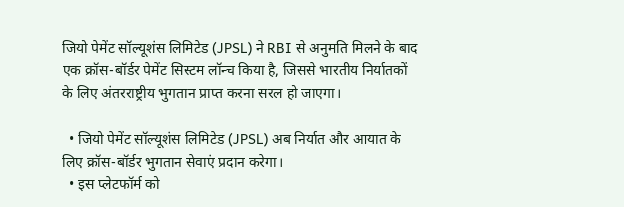जियो पेमेंट सॉल्यूशंस लिमिटेड (JPSL) ने RBI से अनुमति मिलने के बाद एक क्रॉस-बॉर्डर पेमेंट सिस्टम लॉन्च किया है, जिससे भारतीय निर्यातकों के लिए अंतरराष्ट्रीय भुगतान प्राप्त करना सरल हो जाएगा।

  • जियो पेमेंट सॉल्यूशंस लिमिटेड (JPSL) अब निर्यात और आयात के लिए क्रॉस-बॉर्डर भुगतान सेवाएं प्रदान करेगा।
  • इस प्लेटफॉर्म को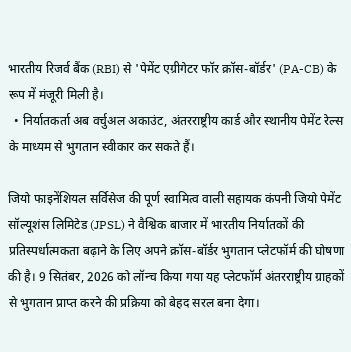भारतीय रिजर्व बैंक (RBI) से 'पेमेंट एग्रीगेटर फॉर क्रॉस-बॉर्डर' (PA-CB) के रूप में मंजूरी मिली है।
  • निर्यातकर्ता अब वर्चुअल अकाउंट, अंतरराष्ट्रीय कार्ड और स्थानीय पेमेंट रेल्स के माध्यम से भुगतान स्वीकार कर सकते हैं।

जियो फाइनेंशियल सर्विसेज की पूर्ण स्वामित्व वाली सहायक कंपनी जियो पेमेंट सॉल्यूशंस लिमिटेड (JPSL) ने वैश्विक बाजार में भारतीय निर्यातकों की प्रतिस्पर्धात्मकता बढ़ाने के लिए अपने क्रॉस-बॉर्डर भुगतान प्लेटफॉर्म की घोषणा की है। 9 सितंबर, 2026 को लॉन्च किया गया यह प्लेटफॉर्म अंतरराष्ट्रीय ग्राहकों से भुगतान प्राप्त करने की प्रक्रिया को बेहद सरल बना देगा।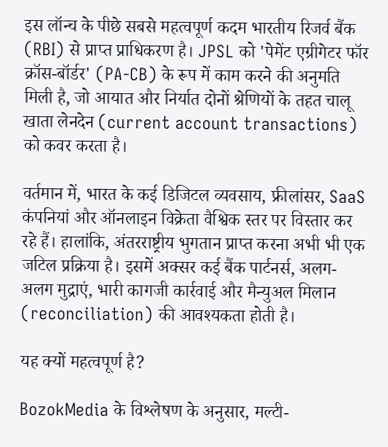इस लॉन्च के पीछे सबसे महत्वपूर्ण कदम भारतीय रिजर्व बैंक (RBI) से प्राप्त प्राधिकरण है। JPSL को 'पेमेंट एग्रीगेटर फॉर क्रॉस-बॉर्डर' (PA-CB) के रूप में काम करने की अनुमति मिली है, जो आयात और निर्यात दोनों श्रेणियों के तहत चालू खाता लेनदेन (current account transactions) को कवर करता है।

वर्तमान में, भारत के कई डिजिटल व्यवसाय, फ्रीलांसर, SaaS कंपनियां और ऑनलाइन विक्रेता वैश्विक स्तर पर विस्तार कर रहे हैं। हालांकि, अंतरराष्ट्रीय भुगतान प्राप्त करना अभी भी एक जटिल प्रक्रिया है। इसमें अक्सर कई बैंक पार्टनर्स, अलग-अलग मुद्राएं, भारी कागजी कार्रवाई और मैन्युअल मिलान (reconciliation) की आवश्यकता होती है।

यह क्यों महत्वपूर्ण है?

BozokMedia के विश्लेषण के अनुसार, मल्टी-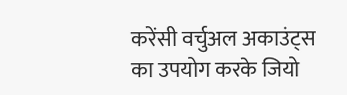करेंसी वर्चुअल अकाउंट्स का उपयोग करके जियो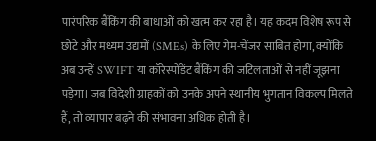पारंपरिक बैंकिंग की बाधाओं को खत्म कर रहा है। यह कदम विशेष रूप से छोटे और मध्यम उद्यमों (SMEs) के लिए गेम-चेंजर साबित होगा, क्योंकि अब उन्हें SWIFT या कॉरेस्पोंडेंट बैंकिंग की जटिलताओं से नहीं जूझना पड़ेगा। जब विदेशी ग्राहकों को उनके अपने स्थानीय भुगतान विकल्प मिलते हैं, तो व्यापार बढ़ने की संभावना अधिक होती है।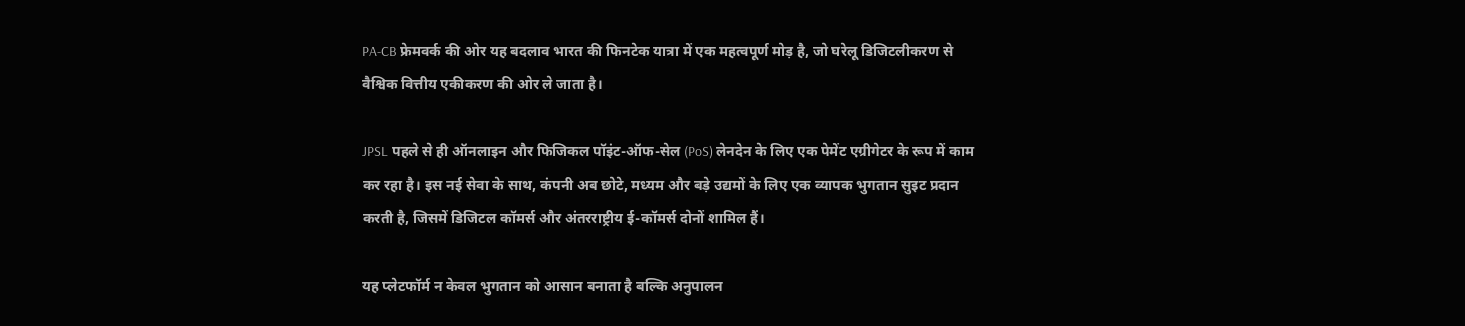PA-CB फ्रेमवर्क की ओर यह बदलाव भारत की फिनटेक यात्रा में एक महत्वपूर्ण मोड़ है, जो घरेलू डिजिटलीकरण से वैश्विक वित्तीय एकीकरण की ओर ले जाता है।

JPSL पहले से ही ऑनलाइन और फिजिकल पॉइंट-ऑफ-सेल (PoS) लेनदेन के लिए एक पेमेंट एग्रीगेटर के रूप में काम कर रहा है। इस नई सेवा के साथ, कंपनी अब छोटे, मध्यम और बड़े उद्यमों के लिए एक व्यापक भुगतान सुइट प्रदान करती है, जिसमें डिजिटल कॉमर्स और अंतरराष्ट्रीय ई-कॉमर्स दोनों शामिल हैं।

यह प्लेटफॉर्म न केवल भुगतान को आसान बनाता है बल्कि अनुपालन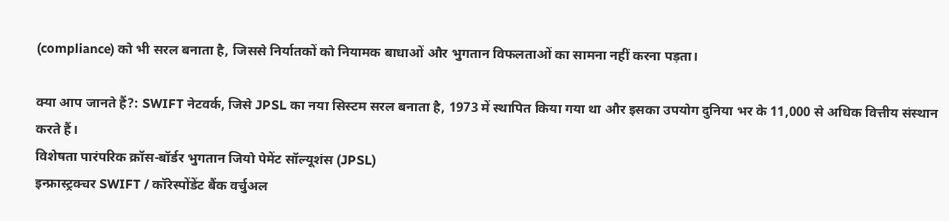(compliance) को भी सरल बनाता है, जिससे निर्यातकों को नियामक बाधाओं और भुगतान विफलताओं का सामना नहीं करना पड़ता।

क्या आप जानते हैं?: SWIFT नेटवर्क, जिसे JPSL का नया सिस्टम सरल बनाता है, 1973 में स्थापित किया गया था और इसका उपयोग दुनिया भर के 11,000 से अधिक वित्तीय संस्थान करते हैं।
विशेषता पारंपरिक क्रॉस-बॉर्डर भुगतान जियो पेमेंट सॉल्यूशंस (JPSL)
इन्फ्रास्ट्रक्चर SWIFT / कॉरेस्पोंडेंट बैंक वर्चुअल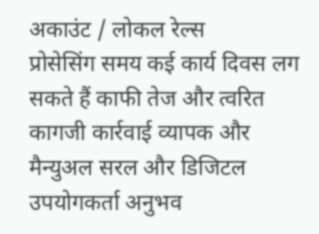अकाउंट / लोकल रेल्स
प्रोसेसिंग समय कई कार्य दिवस लग सकते हैं काफी तेज और त्वरित
कागजी कार्रवाई व्यापक और मैन्युअल सरल और डिजिटल
उपयोगकर्ता अनुभव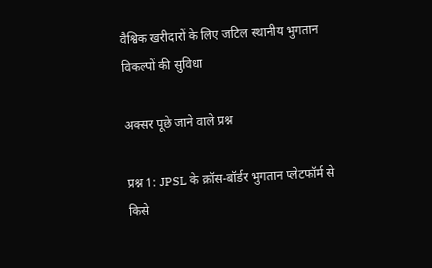वैश्विक खरीदारों के लिए जटिल स्थानीय भुगतान विकल्पों की सुविधा

अक्सर पूछे जाने वाले प्रश्न

प्रश्न 1: JPSL के क्रॉस-बॉर्डर भुगतान प्लेटफॉर्म से किसे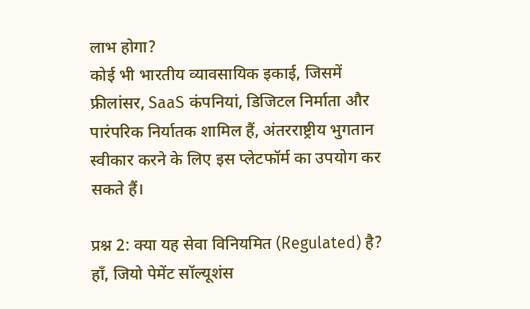लाभ होगा?
कोई भी भारतीय व्यावसायिक इकाई, जिसमें फ्रीलांसर, SaaS कंपनियां, डिजिटल निर्माता और पारंपरिक निर्यातक शामिल हैं, अंतरराष्ट्रीय भुगतान स्वीकार करने के लिए इस प्लेटफॉर्म का उपयोग कर सकते हैं।

प्रश्न 2: क्या यह सेवा विनियमित (Regulated) है?
हाँ, जियो पेमेंट सॉल्यूशंस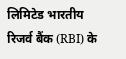लिमिटेड भारतीय रिजर्व बैंक (RBI) के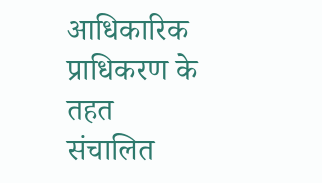आधिकारिक प्राधिकरण के तहत संचालित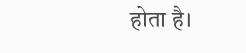होता है।